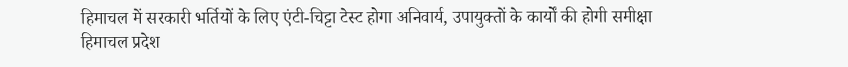हिमाचल में सरकारी भर्तियों के लिए एंटी-चिट्टा टेस्ट होगा अनिवार्य, उपायुक्तों के कार्यों की होगी समीक्षा
हिमाचल प्रदेश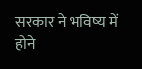सरकार ने भविष्य में होने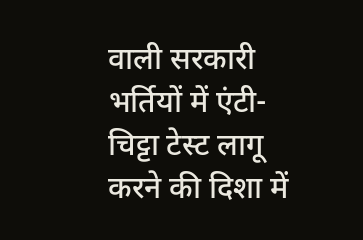वाली सरकारी भर्तियों में एंटी-चिट्टा टेस्ट लागू करने की दिशा में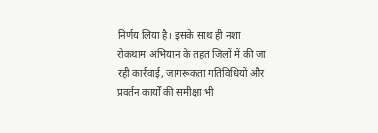निर्णय लिया है। इसके साथ ही नशा रोकथाम अभियान के तहत जिलों में की जा रही कार्रवाई, जागरूकता गतिविधियों और प्रवर्तन कार्यों की समीक्षा भी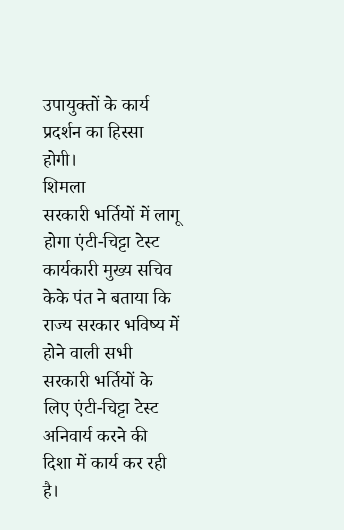उपायुक्तों के कार्य प्रदर्शन का हिस्सा होगी।
शिमला
सरकारी भर्तियों में लागू होगा एंटी-चिट्टा टेस्ट
कार्यकारी मुख्य सचिव केके पंत ने बताया कि राज्य सरकार भविष्य में होने वाली सभी सरकारी भर्तियों के लिए एंटी-चिट्टा टेस्ट अनिवार्य करने की दिशा में कार्य कर रही है।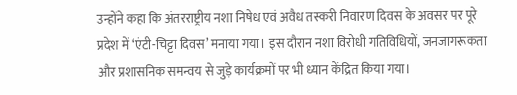उन्होंने कहा कि अंतरराष्ट्रीय नशा निषेध एवं अवैध तस्करी निवारण दिवस के अवसर पर पूरे प्रदेश में ‘एंटी-चिट्टा दिवस’ मनाया गया। इस दौरान नशा विरोधी गतिविधियों, जनजागरूकता और प्रशासनिक समन्वय से जुड़े कार्यक्रमों पर भी ध्यान केंद्रित किया गया।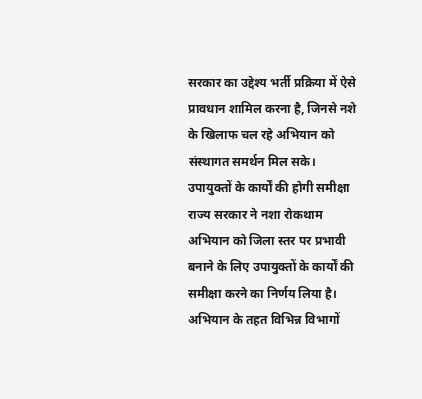सरकार का उद्देश्य भर्ती प्रक्रिया में ऐसे प्रावधान शामिल करना है, जिनसे नशे के खिलाफ चल रहे अभियान को संस्थागत समर्थन मिल सके।
उपायुक्तों के कार्यों की होगी समीक्षा
राज्य सरकार ने नशा रोकथाम अभियान को जिला स्तर पर प्रभावी बनाने के लिए उपायुक्तों के कार्यों की समीक्षा करने का निर्णय लिया है। अभियान के तहत विभिन्न विभागों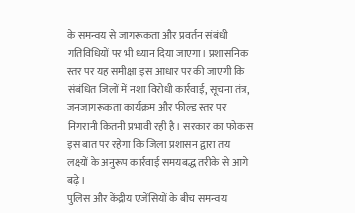के समन्वय से जागरूकता और प्रवर्तन संबंधी गतिविधियों पर भी ध्यान दिया जाएगा। प्रशासनिक स्तर पर यह समीक्षा इस आधार पर की जाएगी कि संबंधित जिलों में नशा विरोधी कार्रवाई, सूचना तंत्र, जनजागरूकता कार्यक्रम और फील्ड स्तर पर निगरानी कितनी प्रभावी रही है। सरकार का फोकस इस बात पर रहेगा कि जिला प्रशासन द्वारा तय लक्ष्यों के अनुरूप कार्रवाई समयबद्ध तरीके से आगे बढ़े।
पुलिस और केंद्रीय एजेंसियों के बीच समन्वय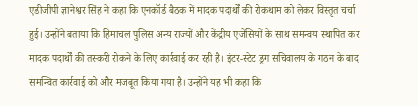एडीजीपी ज्ञानेश्वर सिंह ने कहा कि एनकॉर्ड बैठक में मादक पदार्थों की रोकथाम को लेकर विस्तृत चर्चा हुई। उन्होंने बताया कि हिमाचल पुलिस अन्य राज्यों और केंद्रीय एजेंसियों के साथ समन्वय स्थापित कर मादक पदार्थों की तस्करी रोकने के लिए कार्रवाई कर रही है। इंटर-स्टेट ड्रग सचिवालय के गठन के बाद समन्वित कार्रवाई को और मजबूत किया गया है। उन्होंने यह भी कहा कि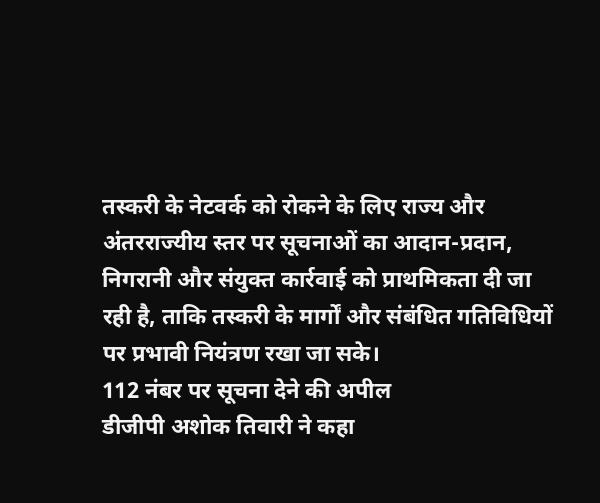तस्करी के नेटवर्क को रोकने के लिए राज्य और अंतरराज्यीय स्तर पर सूचनाओं का आदान-प्रदान, निगरानी और संयुक्त कार्रवाई को प्राथमिकता दी जा रही है, ताकि तस्करी के मार्गों और संबंधित गतिविधियों पर प्रभावी नियंत्रण रखा जा सके।
112 नंबर पर सूचना देने की अपील
डीजीपी अशोक तिवारी ने कहा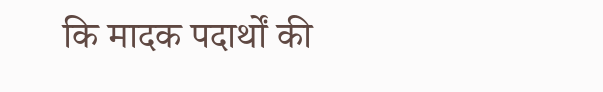कि मादक पदार्थों की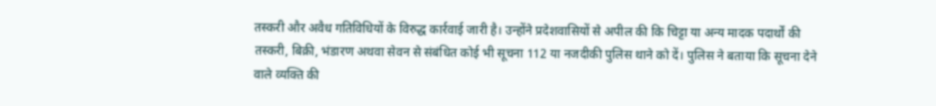तस्करी और अवैध गतिविधियों के विरुद्ध कार्रवाई जारी है। उन्होंने प्रदेशवासियों से अपील की कि चिट्टा या अन्य मादक पदार्थों की तस्करी, बिक्री, भंडारण अथवा सेवन से संबंधित कोई भी सूचना 112 या नजदीकी पुलिस थाने को दें। पुलिस ने बताया कि सूचना देने वाले व्यक्ति की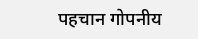पहचान गोपनीय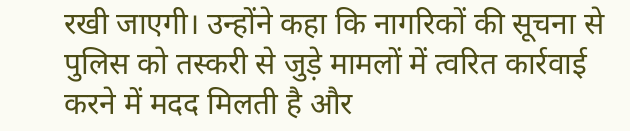रखी जाएगी। उन्होंने कहा कि नागरिकों की सूचना से पुलिस को तस्करी से जुड़े मामलों में त्वरित कार्रवाई करने में मदद मिलती है और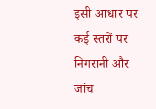इसी आधार पर कई स्तरों पर निगरानी और जांच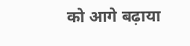को आगे बढ़ाया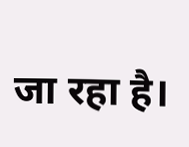जा रहा है।